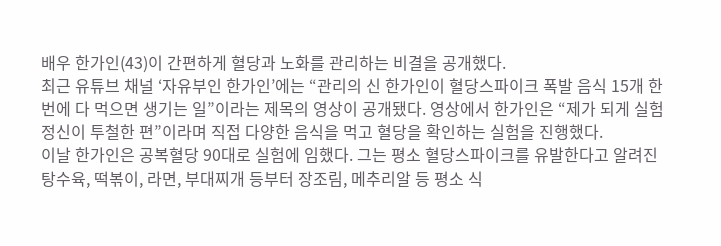배우 한가인(43)이 간편하게 혈당과 노화를 관리하는 비결을 공개했다.
최근 유튜브 채널 ‘자유부인 한가인’에는 “관리의 신 한가인이 혈당스파이크 폭발 음식 15개 한번에 다 먹으면 생기는 일”이라는 제목의 영상이 공개됐다. 영상에서 한가인은 “제가 되게 실험 정신이 투철한 편”이라며 직접 다양한 음식을 먹고 혈당을 확인하는 실험을 진행했다.
이날 한가인은 공복혈당 90대로 실험에 임했다. 그는 평소 혈당스파이크를 유발한다고 알려진 탕수육, 떡볶이, 라면, 부대찌개 등부터 장조림, 메추리알 등 평소 식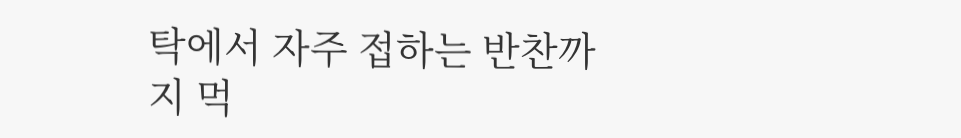탁에서 자주 접하는 반찬까지 먹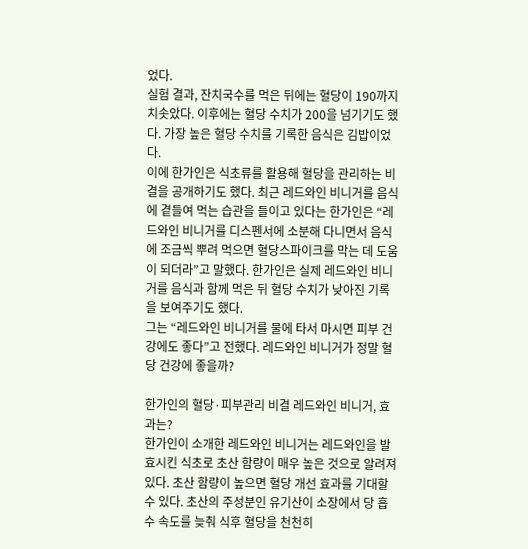었다.
실험 결과, 잔치국수를 먹은 뒤에는 혈당이 190까지 치솟았다. 이후에는 혈당 수치가 200을 넘기기도 했다. 가장 높은 혈당 수치를 기록한 음식은 김밥이었다.
이에 한가인은 식초류를 활용해 혈당을 관리하는 비결을 공개하기도 했다. 최근 레드와인 비니거를 음식에 곁들여 먹는 습관을 들이고 있다는 한가인은 “레드와인 비니거를 디스펜서에 소분해 다니면서 음식에 조금씩 뿌려 먹으면 혈당스파이크를 막는 데 도움이 되더라”고 말했다. 한가인은 실제 레드와인 비니거를 음식과 함께 먹은 뒤 혈당 수치가 낮아진 기록을 보여주기도 했다.
그는 “레드와인 비니거를 물에 타서 마시면 피부 건강에도 좋다”고 전했다. 레드와인 비니거가 정말 혈당 건강에 좋을까?

한가인의 혈당·피부관리 비결 레드와인 비니거, 효과는?
한가인이 소개한 레드와인 비니거는 레드와인을 발효시킨 식초로 초산 함량이 매우 높은 것으로 알려져 있다. 초산 함량이 높으면 혈당 개선 효과를 기대할 수 있다. 초산의 주성분인 유기산이 소장에서 당 흡수 속도를 늦춰 식후 혈당을 천천히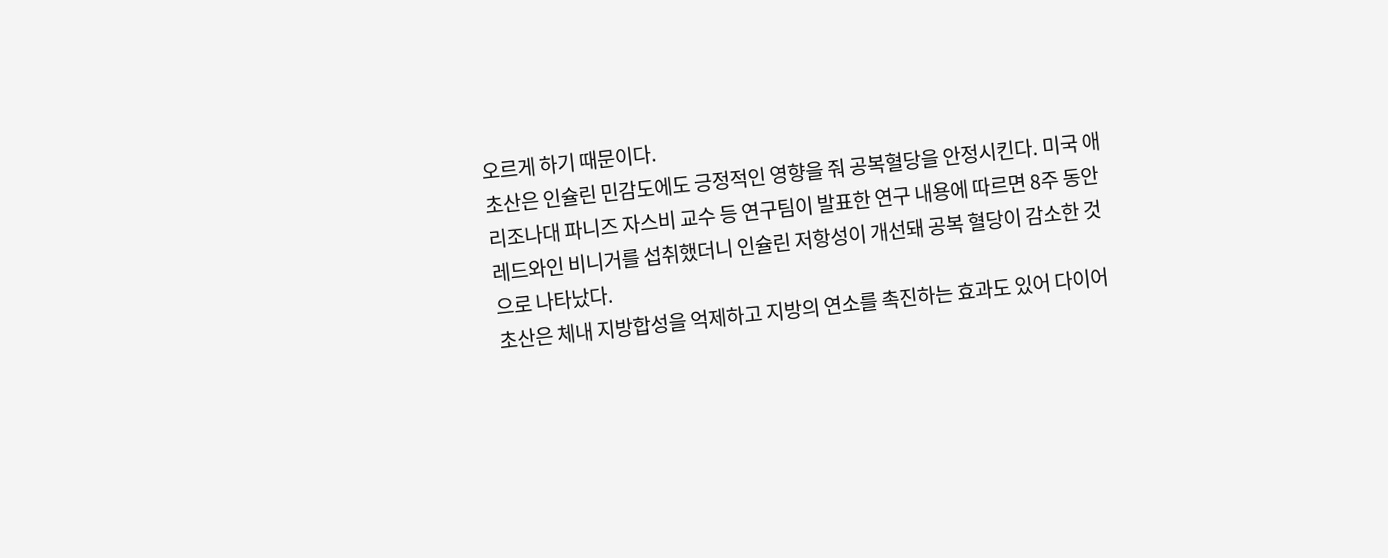오르게 하기 때문이다.
초산은 인슐린 민감도에도 긍정적인 영향을 줘 공복혈당을 안정시킨다. 미국 애리조나대 파니즈 자스비 교수 등 연구팀이 발표한 연구 내용에 따르면 8주 동안 레드와인 비니거를 섭취했더니 인슐린 저항성이 개선돼 공복 혈당이 감소한 것으로 나타났다.
초산은 체내 지방합성을 억제하고 지방의 연소를 촉진하는 효과도 있어 다이어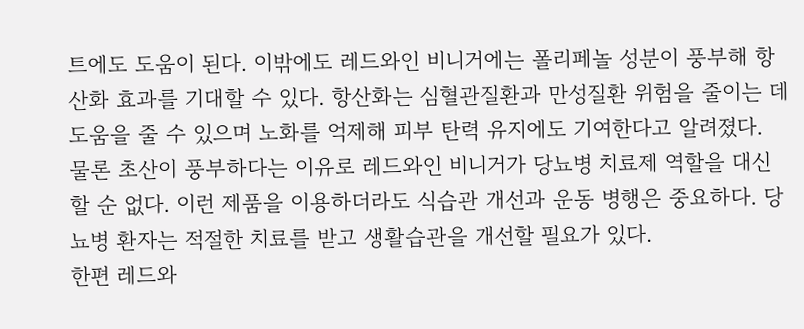트에도 도움이 된다. 이밖에도 레드와인 비니거에는 폴리페놀 성분이 풍부해 항산화 효과를 기대할 수 있다. 항산화는 심혈관질환과 만성질환 위험을 줄이는 데 도움을 줄 수 있으며 노화를 억제해 피부 탄력 유지에도 기여한다고 알려졌다.
물론 초산이 풍부하다는 이유로 레드와인 비니거가 당뇨병 치료제 역할을 대신할 순 없다. 이런 제품을 이용하더라도 식습관 개선과 운동 병행은 중요하다. 당뇨병 환자는 적절한 치료를 받고 생활습관을 개선할 필요가 있다.
한편 레드와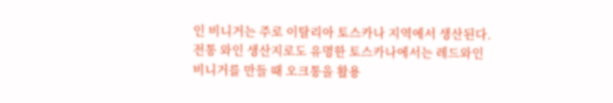인 비니거는 주로 이탈리아 토스카나 지역에서 생산된다. 전통 와인 생산지로도 유명한 토스카나에서는 레드와인 비니거를 만들 때 오크통을 활용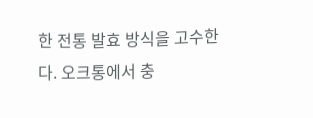한 전통 발효 방식을 고수한다. 오크통에서 충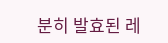분히 발효된 레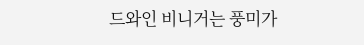드와인 비니거는 풍미가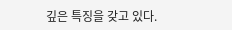깊은 특징을 갖고 있다.